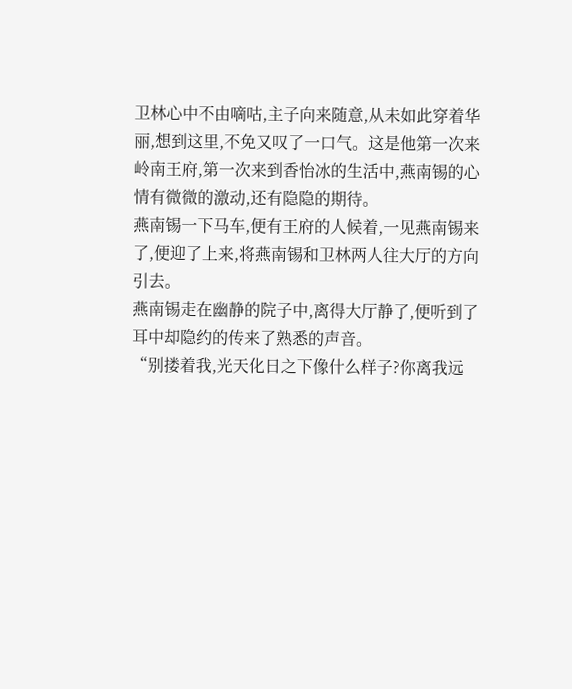卫林心中不由嘀咕,主子向来随意,从未如此穿着华丽,想到这里,不免又叹了一口气。这是他第一次来岭南王府,第一次来到香怡冰的生活中,燕南锡的心情有微微的激动,还有隐隐的期待。
燕南锡一下马车,便有王府的人候着,一见燕南锡来了,便迎了上来,将燕南锡和卫林两人往大厅的方向引去。
燕南锡走在幽静的院子中,离得大厅静了,便听到了耳中却隐约的传来了熟悉的声音。
“别搂着我,光天化日之下像什么样子?你离我远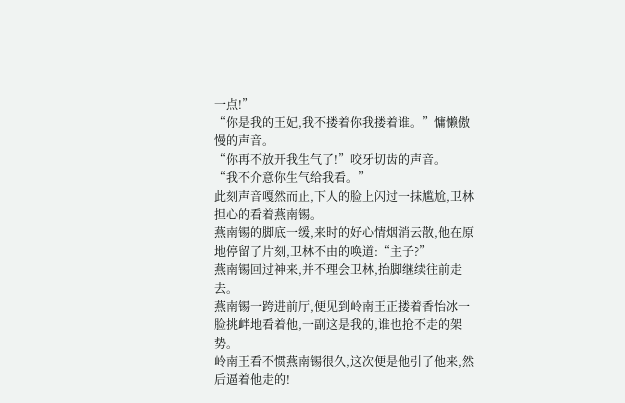一点!”
“你是我的王妃,我不搂着你我搂着谁。”慵懒傲慢的声音。
“你再不放开我生气了!”咬牙切齿的声音。
“我不介意你生气给我看。”
此刻声音嘎然而止,下人的脸上闪过一抹尴尬,卫林担心的看着燕南锡。
燕南锡的脚底一缓,来时的好心情烟消云散,他在原地停留了片刻,卫林不由的唤道:“主子?”
燕南锡回过神来,并不理会卫林,抬脚继续往前走去。
燕南锡一跨进前厅,便见到岭南王正搂着香怡冰一脸挑衅地看着他,一副这是我的,谁也抢不走的架势。
岭南王看不惯燕南锡很久,这次便是他引了他来,然后逼着他走的!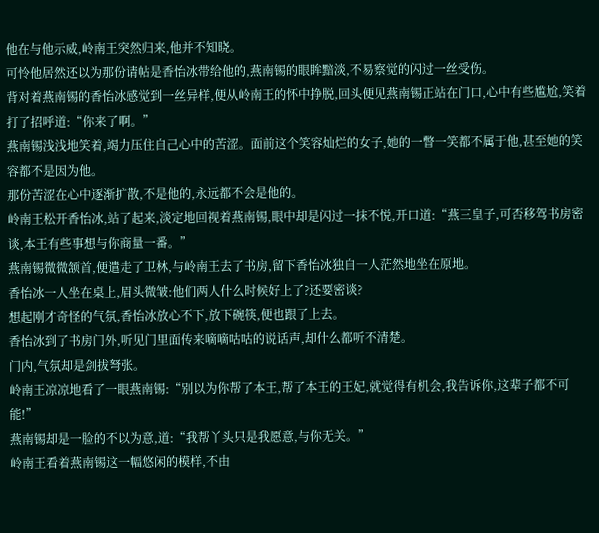他在与他示威,岭南王突然归来,他并不知晓。
可怜他居然还以为那份请帖是香怡冰带给他的,燕南锡的眼眸黯淡,不易察觉的闪过一丝受伤。
背对着燕南锡的香怡冰感觉到一丝异样,便从岭南王的怀中挣脱,回头便见燕南锡正站在门口,心中有些尴尬,笑着打了招呼道:“你来了啊。”
燕南锡浅浅地笑着,竭力压住自己心中的苦涩。面前这个笑容灿烂的女子,她的一瞥一笑都不属于他,甚至她的笑容都不是因为他。
那份苦涩在心中逐渐扩散,不是他的,永远都不会是他的。
岭南王松开香怡冰,站了起来,淡定地回视着燕南锡,眼中却是闪过一抹不悦,开口道:“燕三皇子,可否移驾书房密谈,本王有些事想与你商量一番。”
燕南锡微微颔首,便遣走了卫林,与岭南王去了书房,留下香怡冰独自一人茫然地坐在原地。
香怡冰一人坐在桌上,眉头微皱:他们两人什么时候好上了?还要密谈?
想起刚才奇怪的气氛,香怡冰放心不下,放下碗筷,便也跟了上去。
香怡冰到了书房门外,听见门里面传来嘀嘀咕咕的说话声,却什么都听不清楚。
门内,气氛却是剑拔弩张。
岭南王凉凉地看了一眼燕南锡:“别以为你帮了本王,帮了本王的王妃,就觉得有机会,我告诉你,这辈子都不可能!”
燕南锡却是一脸的不以为意,道:“我帮丫头只是我愿意,与你无关。”
岭南王看着燕南锡这一幅悠闲的模样,不由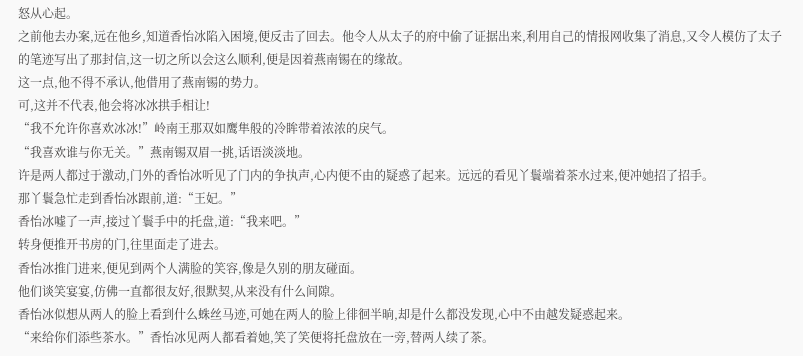怒从心起。
之前他去办案,远在他乡,知道香怡冰陷入困境,便反击了回去。他令人从太子的府中偷了证据出来,利用自己的情报网收集了消息,又令人模仿了太子的笔迹写出了那封信,这一切之所以会这么顺利,便是因着燕南锡在的缘故。
这一点,他不得不承认,他借用了燕南锡的势力。
可,这并不代表,他会将冰冰拱手相让!
“我不允许你喜欢冰冰!”岭南王那双如鹰隼般的冷眸带着浓浓的戾气。
“我喜欢谁与你无关。”燕南锡双眉一挑,话语淡淡地。
许是两人都过于激动,门外的香怡冰听见了门内的争执声,心内便不由的疑惑了起来。远远的看见丫鬟端着茶水过来,便冲她招了招手。
那丫鬟急忙走到香怡冰跟前,道:“王妃。”
香怡冰嘘了一声,接过丫鬟手中的托盘,道:“我来吧。”
转身便推开书房的门,往里面走了进去。
香怡冰推门进来,便见到两个人满脸的笑容,像是久别的朋友碰面。
他们谈笑宴宴,仿佛一直都很友好,很默契,从来没有什么间隙。
香怡冰似想从两人的脸上看到什么蛛丝马迹,可她在两人的脸上徘徊半晌,却是什么都没发现,心中不由越发疑惑起来。
“来给你们添些茶水。”香怡冰见两人都看着她,笑了笑便将托盘放在一旁,替两人续了茶。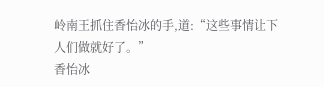岭南王抓住香怡冰的手,道:“这些事情让下人们做就好了。”
香怡冰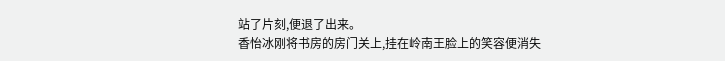站了片刻,便退了出来。
香怡冰刚将书房的房门关上,挂在岭南王脸上的笑容便消失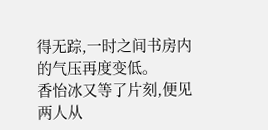得无踪,一时之间书房内的气压再度变低。
香怡冰又等了片刻,便见两人从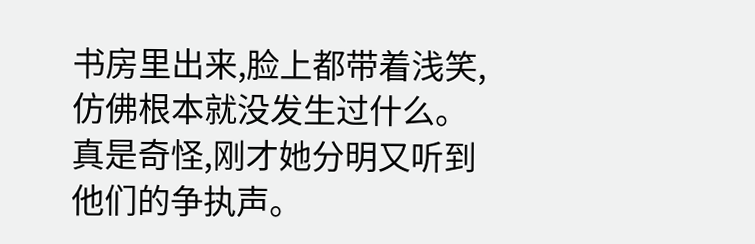书房里出来,脸上都带着浅笑,仿佛根本就没发生过什么。
真是奇怪,刚才她分明又听到他们的争执声。